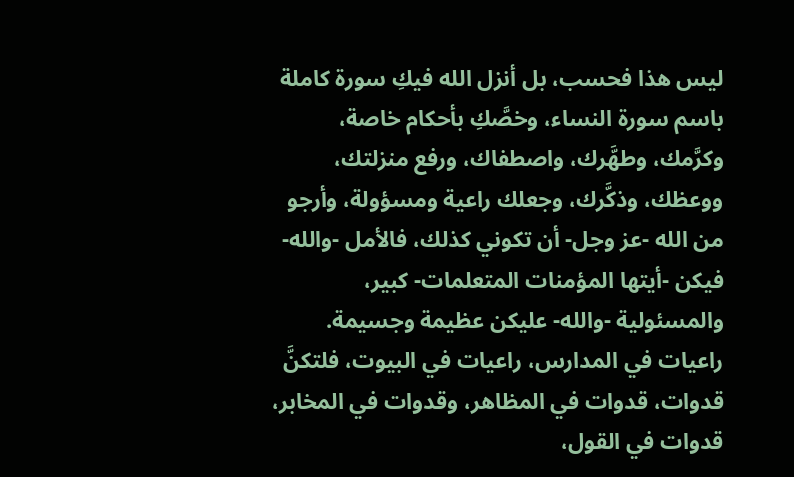ليس هذا فحسب، بل أنزل الله فيكِ سورة كاملة باسم سورة النساء، وخصَّكِ بأحكام خاصة، وكرَّمك، وطهَّرك، واصطفاك، ورفع منزلتك، ووعظك، وذكَّرك، وجعلك راعية ومسؤولة، وأرجو من الله -عز وجل- أن تكوني كذلك، فالأمل -والله- فيكن -أيتها المؤمنات المتعلمات- كبير، والمسئولية -والله- عليكن عظيمة وجسيمة. راعيات في المدارس، راعيات في البيوت، فلتكنَّ قدوات، قدوات في المظاهر، وقدوات في المخابر، قدوات في القول،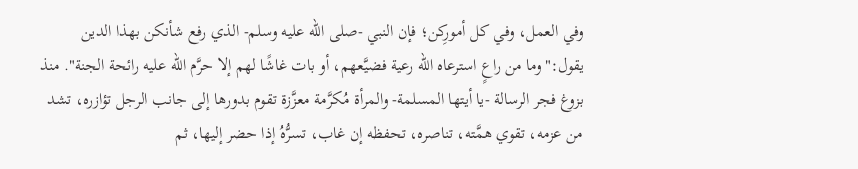وفي العمل، وفي كل أمورِكن؛ فإن النبي -صلى الله عليه وسلم- الذي رفع شأنكن بهذا الدين يقول:"وما من راعٍ استرعاه الله رعية فضيَّعهم، أو بات غاشًا لهم إلا حرَّم الله عليه رائحة الجنة". منذ بزوغ فجر الرسالة -يا أيتها المسلمة- والمرأة مُكرَّمة معزَّزة تقوم بدورها إلى جانب الرجل تؤازره، تشد من عزمه، تقوي همَّته، تناصره، تحفظه إن غاب، تسرُّهُ إذا حضر إليها، ثم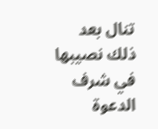تنال بعد ذلك نصيبها في شرف الدعوة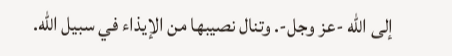إلى الله -عز وجل-. وتنال نصيبها من الإيذاء في سبيل الله.